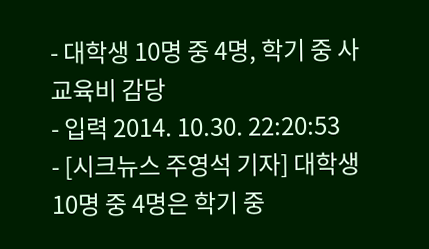- 대학생 10명 중 4명, 학기 중 사교육비 감당
- 입력 2014. 10.30. 22:20:53
- [시크뉴스 주영석 기자] 대학생 10명 중 4명은 학기 중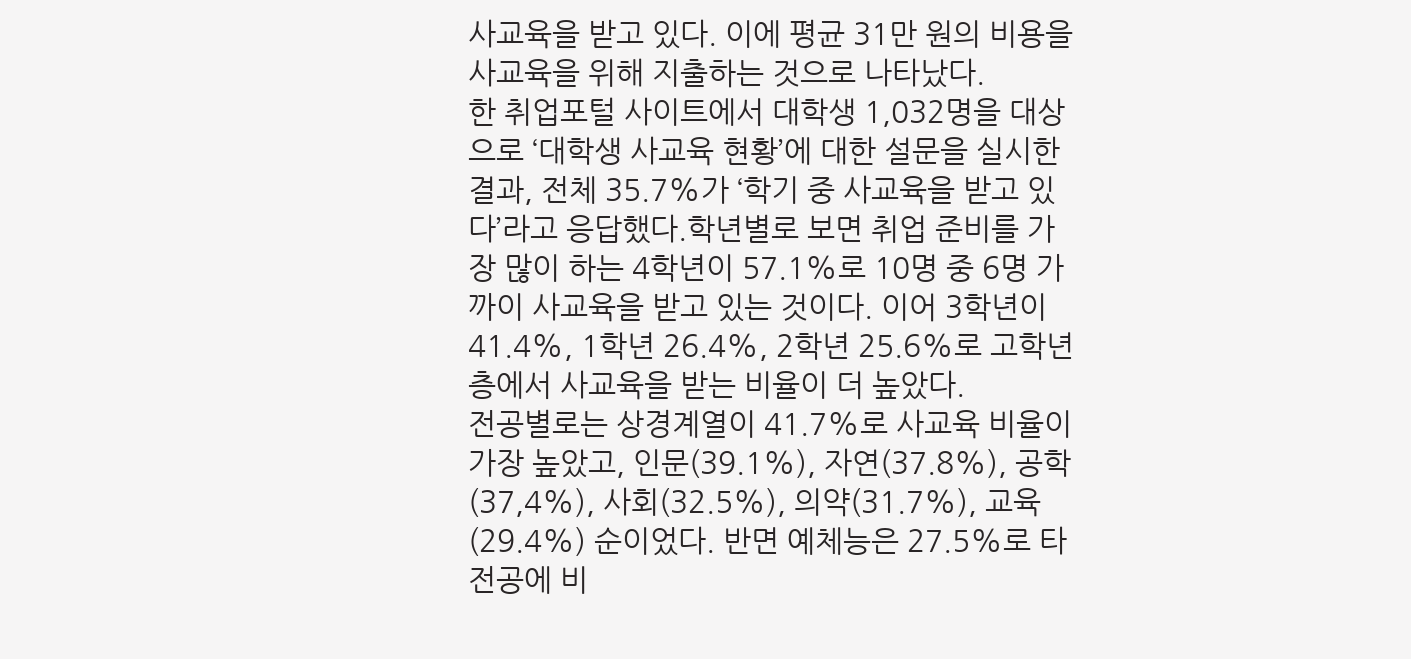사교육을 받고 있다. 이에 평균 31만 원의 비용을 사교육을 위해 지출하는 것으로 나타났다.
한 취업포털 사이트에서 대학생 1,032명을 대상으로 ‘대학생 사교육 현황’에 대한 설문을 실시한 결과, 전체 35.7%가 ‘학기 중 사교육을 받고 있다’라고 응답했다.학년별로 보면 취업 준비를 가장 많이 하는 4학년이 57.1%로 10명 중 6명 가까이 사교육을 받고 있는 것이다. 이어 3학년이 41.4%, 1학년 26.4%, 2학년 25.6%로 고학년 층에서 사교육을 받는 비율이 더 높았다.
전공별로는 상경계열이 41.7%로 사교육 비율이 가장 높았고, 인문(39.1%), 자연(37.8%), 공학(37,4%), 사회(32.5%), 의약(31.7%), 교육(29.4%) 순이었다. 반면 예체능은 27.5%로 타 전공에 비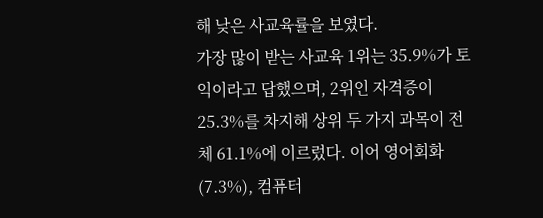해 낮은 사교육률을 보였다.
가장 많이 받는 사교육 1위는 35.9%가 토익이라고 답했으며, 2위인 자격증이 25.3%를 차지해 상위 두 가지 과목이 전체 61.1%에 이르렀다. 이어 영어회화(7.3%), 컴퓨터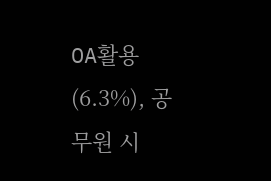OA활용(6.3%), 공무원 시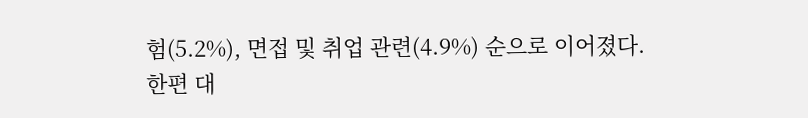험(5.2%), 면접 및 취업 관련(4.9%) 순으로 이어졌다.
한편 대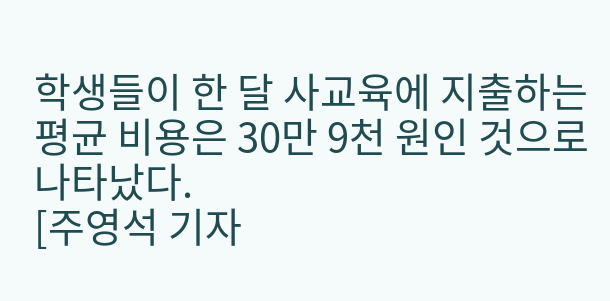학생들이 한 달 사교육에 지출하는 평균 비용은 30만 9천 원인 것으로 나타났다.
[주영석 기자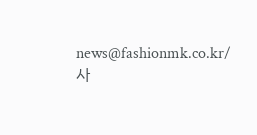news@fashionmk.co.kr/사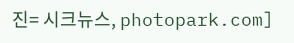진= 시크뉴스, photopark.com]